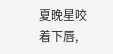夏晚星咬着下唇,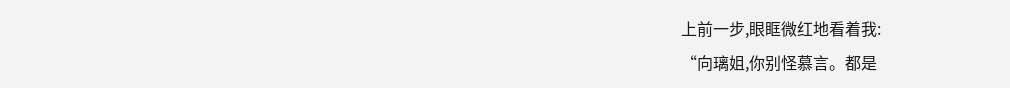上前一步,眼眶微红地看着我:
“向璃姐,你别怪慕言。都是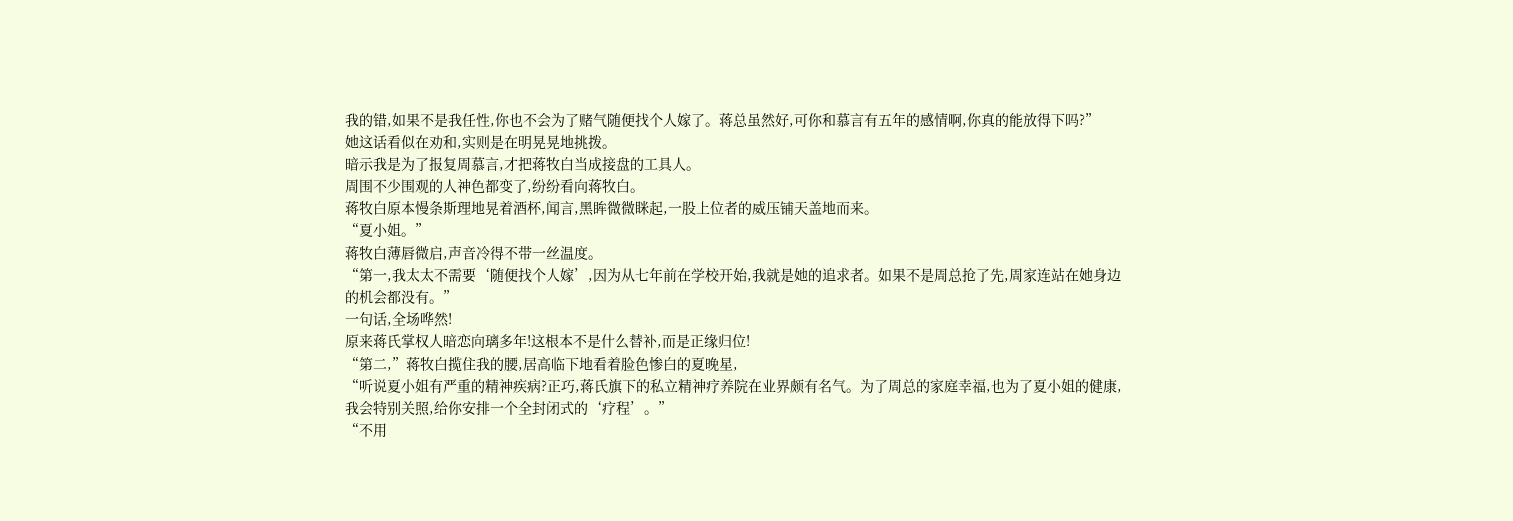我的错,如果不是我任性,你也不会为了赌气随便找个人嫁了。蒋总虽然好,可你和慕言有五年的感情啊,你真的能放得下吗?”
她这话看似在劝和,实则是在明晃晃地挑拨。
暗示我是为了报复周慕言,才把蒋牧白当成接盘的工具人。
周围不少围观的人神色都变了,纷纷看向蒋牧白。
蒋牧白原本慢条斯理地晃着酒杯,闻言,黑眸微微眯起,一股上位者的威压铺天盖地而来。
“夏小姐。”
蒋牧白薄唇微启,声音冷得不带一丝温度。
“第一,我太太不需要‘随便找个人嫁’,因为从七年前在学校开始,我就是她的追求者。如果不是周总抢了先,周家连站在她身边的机会都没有。”
一句话,全场哗然!
原来蒋氏掌权人暗恋向璃多年!这根本不是什么替补,而是正缘归位!
“第二,”蒋牧白揽住我的腰,居高临下地看着脸色惨白的夏晚星,
“听说夏小姐有严重的精神疾病?正巧,蒋氏旗下的私立精神疗养院在业界颇有名气。为了周总的家庭幸福,也为了夏小姐的健康,我会特别关照,给你安排一个全封闭式的‘疗程’。”
“不用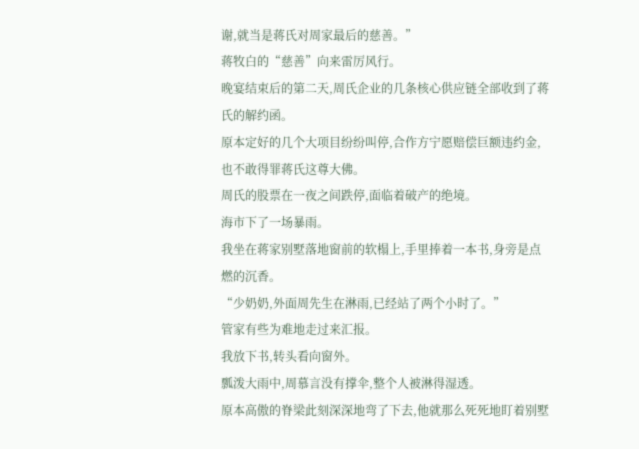谢,就当是蒋氏对周家最后的慈善。”
蒋牧白的“慈善”向来雷厉风行。
晚宴结束后的第二天,周氏企业的几条核心供应链全部收到了蒋氏的解约函。
原本定好的几个大项目纷纷叫停,合作方宁愿赔偿巨额违约金,也不敢得罪蒋氏这尊大佛。
周氏的股票在一夜之间跌停,面临着破产的绝境。
海市下了一场暴雨。
我坐在蒋家别墅落地窗前的软榻上,手里捧着一本书,身旁是点燃的沉香。
“少奶奶,外面周先生在淋雨,已经站了两个小时了。”
管家有些为难地走过来汇报。
我放下书,转头看向窗外。
瓢泼大雨中,周慕言没有撑伞,整个人被淋得湿透。
原本高傲的脊梁此刻深深地弯了下去,他就那么死死地盯着别墅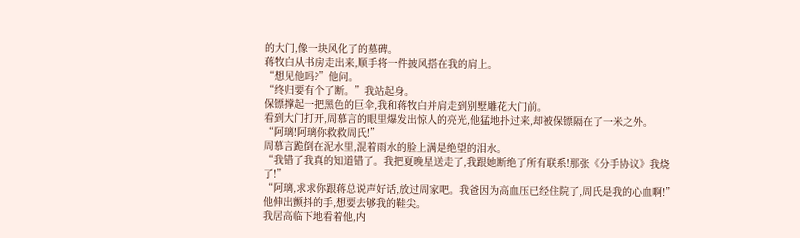的大门,像一块风化了的墓碑。
蒋牧白从书房走出来,顺手将一件披风搭在我的肩上。
“想见他吗?”他问。
“终归要有个了断。”我站起身。
保镖撑起一把黑色的巨伞,我和蒋牧白并肩走到别墅雕花大门前。
看到大门打开,周慕言的眼里爆发出惊人的亮光,他猛地扑过来,却被保镖隔在了一米之外。
“阿璃!阿璃你救救周氏!”
周慕言跪倒在泥水里,混着雨水的脸上满是绝望的泪水。
“我错了我真的知道错了。我把夏晚星送走了,我跟她断绝了所有联系!那张《分手协议》我烧了!”
“阿璃,求求你跟蒋总说声好话,放过周家吧。我爸因为高血压已经住院了,周氏是我的心血啊!”
他伸出颤抖的手,想要去够我的鞋尖。
我居高临下地看着他,内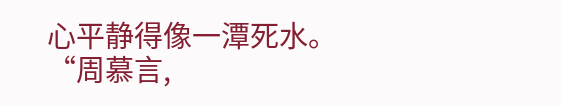心平静得像一潭死水。
“周慕言,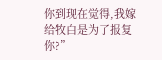你到现在觉得,我嫁给牧白是为了报复你?”